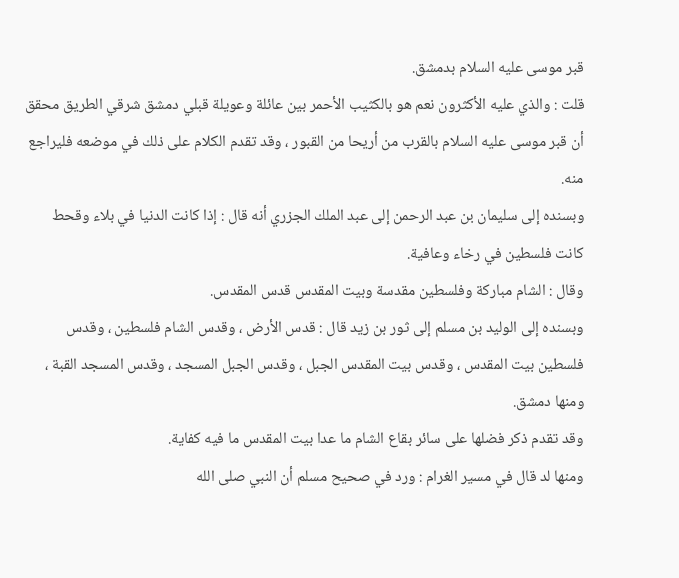قبر موسى عليه السلام بدمشق.
قلت : والذي عليه الأكثرون نعم هو بالكثيب الأحمر بين عائلة وعويلة قبلي دمشق شرقي الطريق محقق أن قبر موسى عليه السلام بالقرب من أريحا من القبور ، وقد تقدم الكلام على ذلك في موضعه فليراجع منه.
وبسنده إلى سليمان بن عبد الرحمن إلى عبد الملك الجزري أنه قال : إذا كانت الدنيا في بلاء وقحط كانت فلسطين في رخاء وعافية.
وقال : الشام مباركة وفلسطين مقدسة وبيت المقدس قدس المقدس.
وبسنده إلى الوليد بن مسلم إلى ثور بن زيد قال : قدس الأرض ، وقدس الشام فلسطين ، وقدس فلسطين بيت المقدس ، وقدس بيت المقدس الجبل ، وقدس الجبل المسجد ، وقدس المسجد القبة ، ومنها دمشق.
وقد تقدم ذكر فضلها على سائر بقاع الشام ما عدا بيت المقدس ما فيه كفاية.
ومنها لد قال في مسير الغرام : ورد في صحيح مسلم أن النبي صلى الله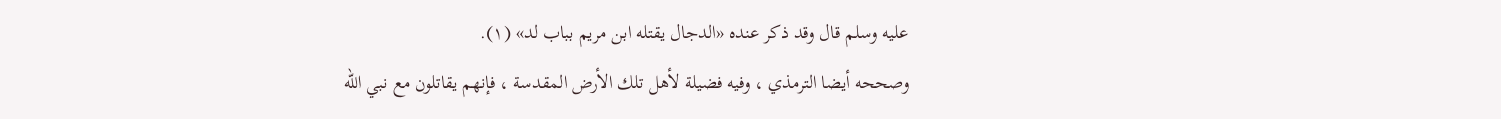عليه وسلم قال وقد ذكر عنده «الدجال يقتله ابن مريم بباب لد» (١).
وصححه أيضا الترمذي ، وفيه فضيلة لأهل تلك الأرض المقدسة ، فإنهم يقاتلون مع نبي الله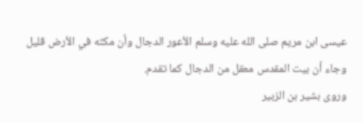عيسى ابن مريم صلى الله عليه وسلم الأعور الدجال وأن مكثه في الأرض قليل وجاء أن بيت المقدس معقل من الدجال كما تقدم.
وروى بشير بن الزبير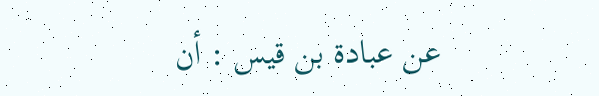عن عبادة بن قيس : أن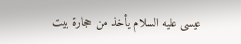عيسى عليه السلام يأخذ من حجارة بيت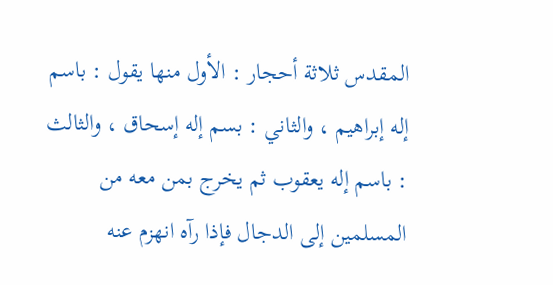المقدس ثلاثة أحجار : الأول منها يقول : باسم إله إبراهيم ، والثاني : بسم إله إسحاق ، والثالث : باسم إله يعقوب ثم يخرج بمن معه من المسلمين إلى الدجال فإذا رآه انهزم عنه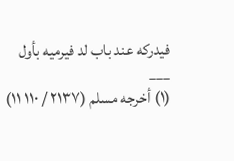فيدركه عند باب لد فيرميه بأول
___
(١) أخرجه مسلم (٢١٣٧ / ١١٠ ١١)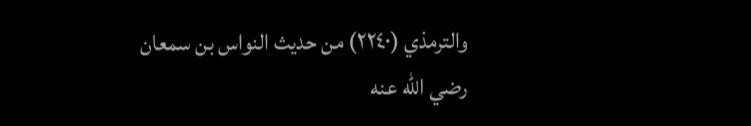والترمذي (٢٢٤٠) من حديث النواس بن سمعان رضي الله عنه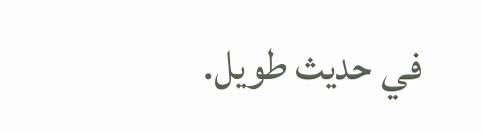في حديث طويل.